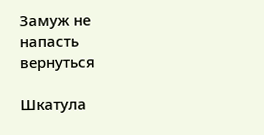Замуж не напасть
вернуться

Шкатула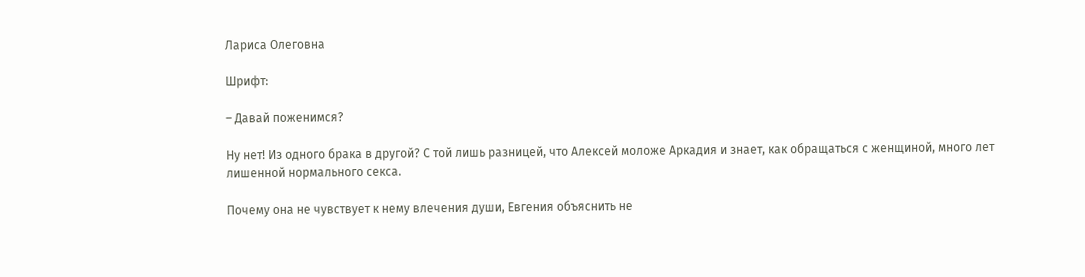Лариса Олеговна

Шрифт:

– Давай поженимся?

Ну нет! Из одного брака в другой? С той лишь разницей, что Алексей моложе Аркадия и знает, как обращаться с женщиной, много лет лишенной нормального секса.

Почему она не чувствует к нему влечения души, Евгения объяснить не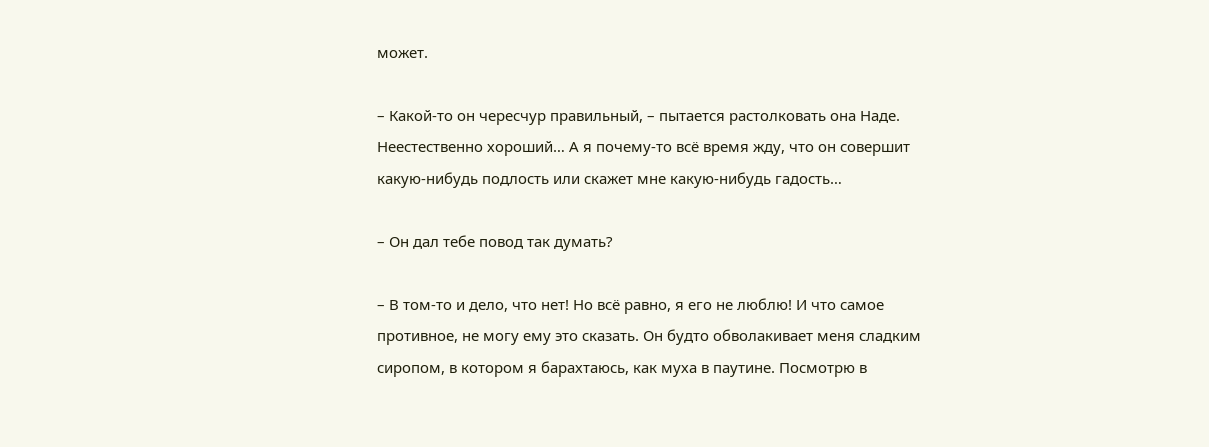может.

– Какой-то он чересчур правильный, – пытается растолковать она Наде. Неестественно хороший… А я почему-то всё время жду, что он совершит какую-нибудь подлость или скажет мне какую-нибудь гадость…

– Он дал тебе повод так думать?

– В том-то и дело, что нет! Но всё равно, я его не люблю! И что самое противное, не могу ему это сказать. Он будто обволакивает меня сладким сиропом, в котором я барахтаюсь, как муха в паутине. Посмотрю в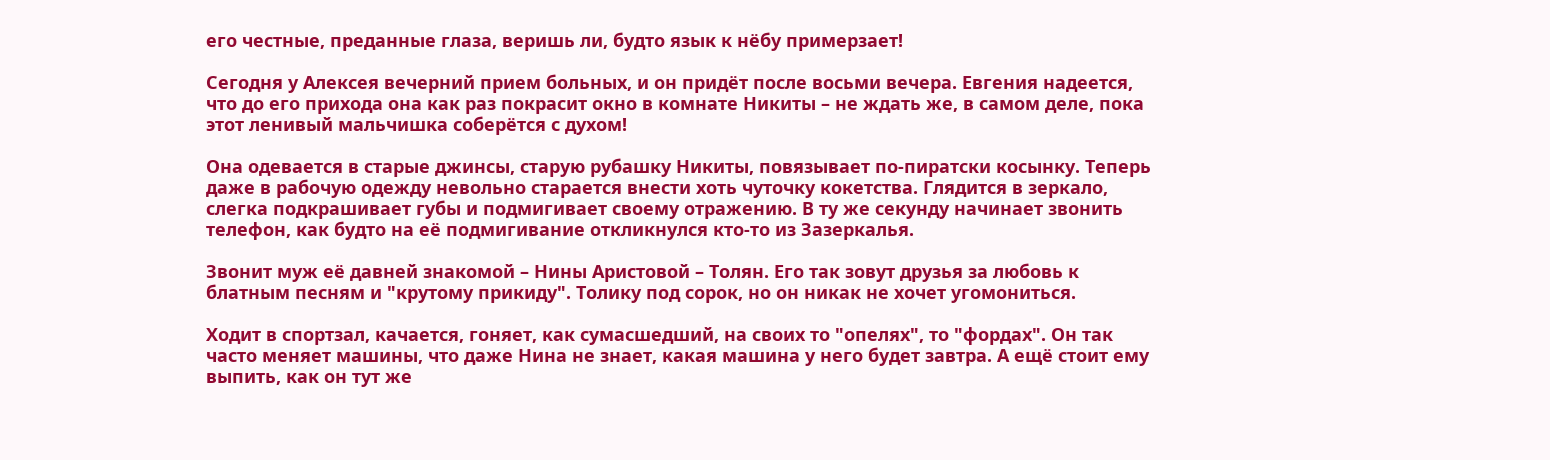его честные, преданные глаза, веришь ли, будто язык к нёбу примерзает!

Сегодня у Алексея вечерний прием больных, и он придёт после восьми вечера. Евгения надеется, что до его прихода она как раз покрасит окно в комнате Никиты – не ждать же, в самом деле, пока этот ленивый мальчишка соберётся с духом!

Она одевается в старые джинсы, старую рубашку Никиты, повязывает по-пиратски косынку. Теперь даже в рабочую одежду невольно старается внести хоть чуточку кокетства. Глядится в зеркало, слегка подкрашивает губы и подмигивает своему отражению. В ту же секунду начинает звонить телефон, как будто на её подмигивание откликнулся кто-то из Зазеркалья.

Звонит муж её давней знакомой – Нины Аристовой – Толян. Его так зовут друзья за любовь к блатным песням и "крутому прикиду". Толику под сорок, но он никак не хочет угомониться.

Ходит в спортзал, качается, гоняет, как сумасшедший, на своих то "опелях", то "фордах". Он так часто меняет машины, что даже Нина не знает, какая машина у него будет завтра. А ещё стоит ему выпить, как он тут же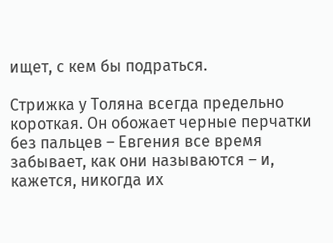ищет, с кем бы подраться.

Стрижка у Толяна всегда предельно короткая. Он обожает черные перчатки без пальцев – Евгения все время забывает, как они называются – и, кажется, никогда их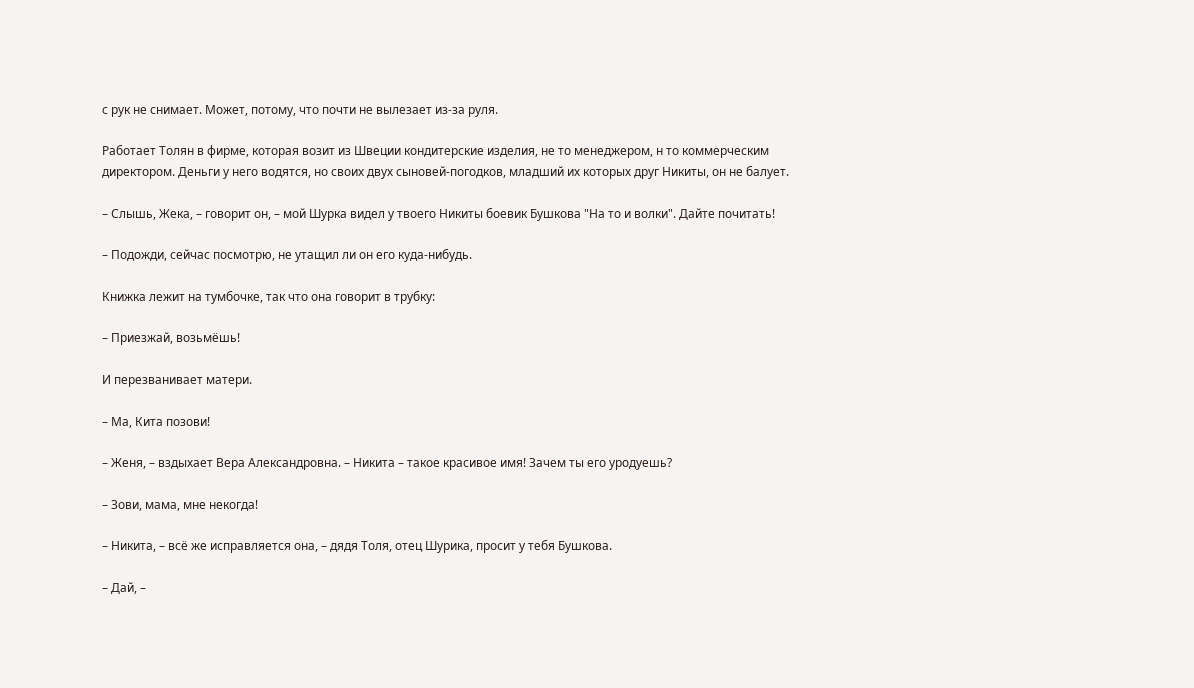с рук не снимает. Может, потому, что почти не вылезает из-за руля.

Работает Толян в фирме, которая возит из Швеции кондитерские изделия, не то менеджером, н то коммерческим директором. Деньги у него водятся, но своих двух сыновей-погодков, младший их которых друг Никиты, он не балует.

– Слышь, Жека, – говорит он, – мой Шурка видел у твоего Никиты боевик Бушкова "На то и волки". Дайте почитать!

– Подожди, сейчас посмотрю, не утащил ли он его куда-нибудь.

Книжка лежит на тумбочке, так что она говорит в трубку:

– Приезжай, возьмёшь!

И перезванивает матери.

– Ма, Кита позови!

– Женя, – вздыхает Вера Александровна. – Никита – такое красивое имя! Зачем ты его уродуешь?

– Зови, мама, мне некогда!

– Никита, – всё же исправляется она, – дядя Толя, отец Шурика, просит у тебя Бушкова.

– Дай, –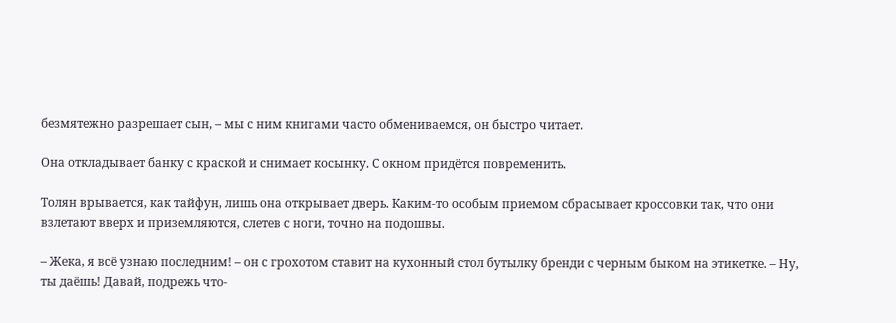безмятежно разрешает сын, – мы с ним книгами часто обмениваемся, он быстро читает.

Она откладывает банку с краской и снимает косынку. С окном придётся повременить.

Толян врывается, как тайфун, лишь она открывает дверь. Каким-то особым приемом сбрасывает кроссовки так, что они взлетают вверх и приземляются, слетев с ноги, точно на подошвы.

– Жека, я всё узнаю последним! – он с грохотом ставит на кухонный стол бутылку бренди с черным быком на этикетке. – Ну, ты даёшь! Давай, подрежь что-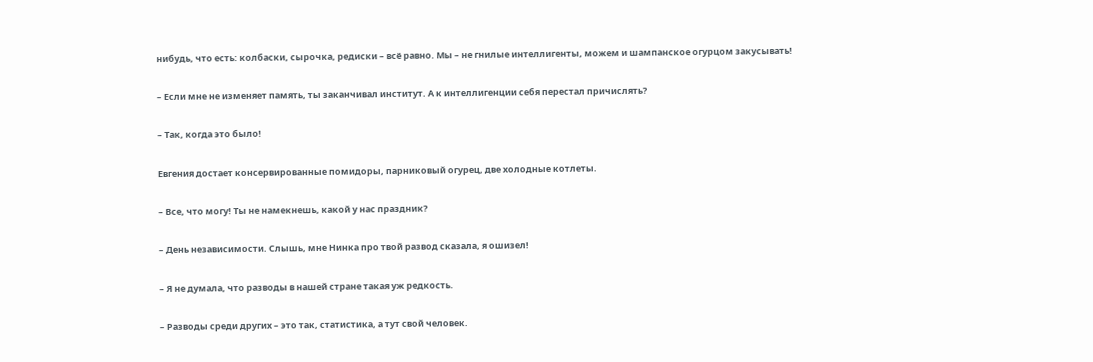нибудь, что есть: колбаски, сырочка, редиски – всё равно. Мы – не гнилые интеллигенты, можем и шампанское огурцом закусывать!

– Если мне не изменяет память, ты заканчивал институт. А к интеллигенции себя перестал причислять?

– Так, когда это было!

Евгения достает консервированные помидоры, парниковый огурец, две холодные котлеты.

– Все, что могу! Ты не намекнешь, какой у нас праздник?

– День независимости. Слышь, мне Нинка про твой развод сказала, я ошизел!

– Я не думала, что разводы в нашей стране такая уж редкость.

– Разводы среди других – это так, статистика, а тут свой человек.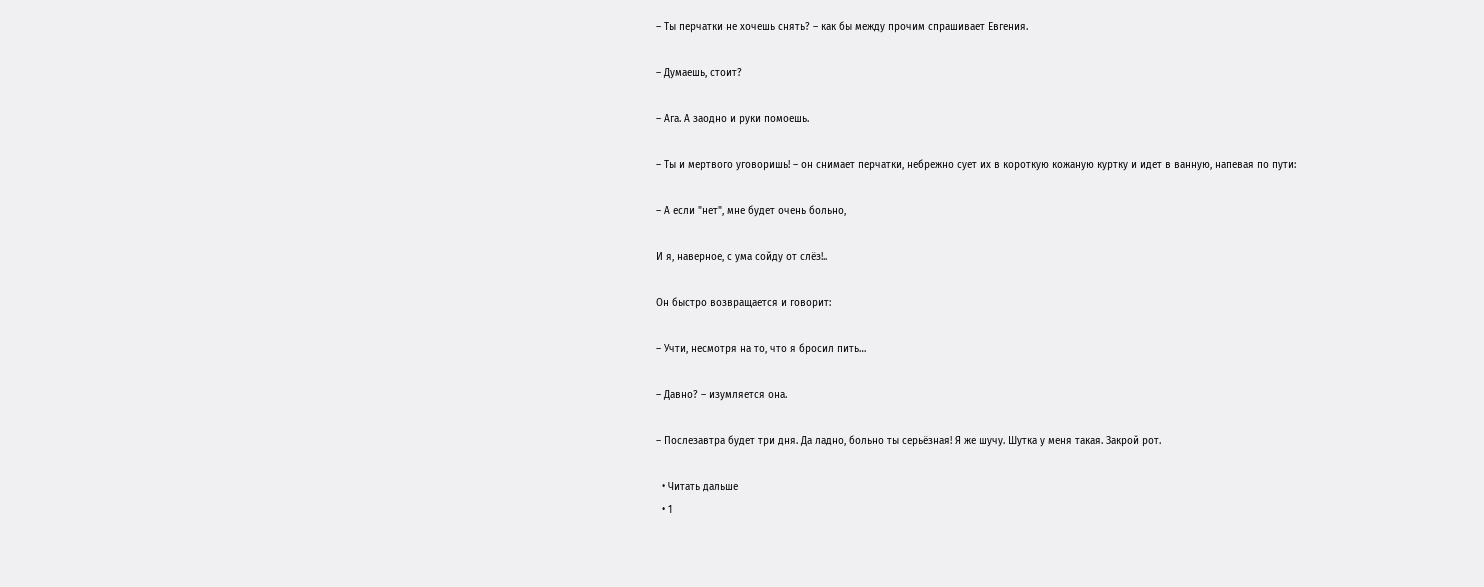– Ты перчатки не хочешь снять? – как бы между прочим спрашивает Евгения.

– Думаешь, стоит?

– Ага. А заодно и руки помоешь.

– Ты и мертвого уговоришь! – он снимает перчатки, небрежно сует их в короткую кожаную куртку и идет в ванную, напевая по пути:

– А если "нет", мне будет очень больно,

И я, наверное, с ума сойду от слёз!..

Он быстро возвращается и говорит:

– Учти, несмотря на то, что я бросил пить…

– Давно? – изумляется она.

– Послезавтра будет три дня. Да ладно, больно ты серьёзная! Я же шучу. Шутка у меня такая. Закрой рот.

  • Читать дальше
  • 1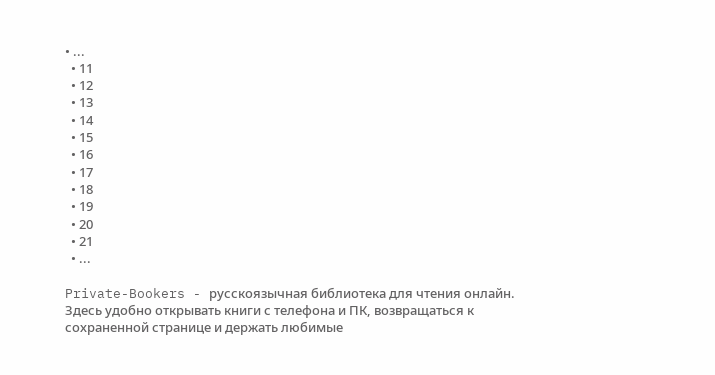• ...
  • 11
  • 12
  • 13
  • 14
  • 15
  • 16
  • 17
  • 18
  • 19
  • 20
  • 21
  • ...

Private-Bookers - русскоязычная библиотека для чтения онлайн. Здесь удобно открывать книги с телефона и ПК, возвращаться к сохраненной странице и держать любимые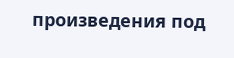произведения под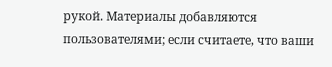рукой. Материалы добавляются пользователями; если считаете, что ваши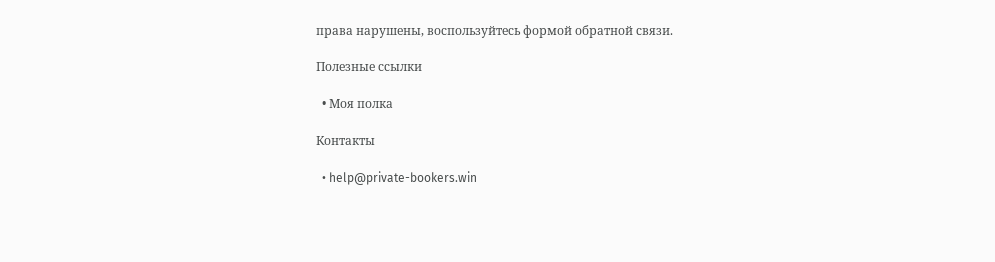права нарушены, воспользуйтесь формой обратной связи.

Полезные ссылки

  • Моя полка

Контакты

  • help@private-bookers.win